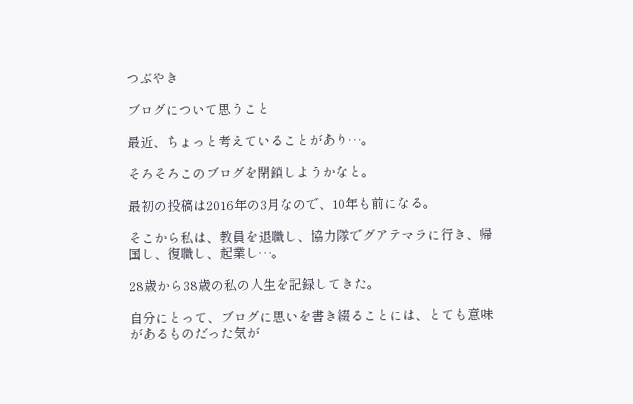つぶやき

ブログについて思うこと

最近、ちょっと考えていることがあり…。

そろそろこのブログを閉鎖しようかなと。

最初の投稿は2016年の3月なので、10年も前になる。

そこから私は、教員を退職し、協力隊でグアテマラに行き、帰国し、復職し、起業し…。

28歳から38歳の私の人生を記録してきた。

自分にとって、ブログに思いを書き綴ることには、とても意味があるものだった気が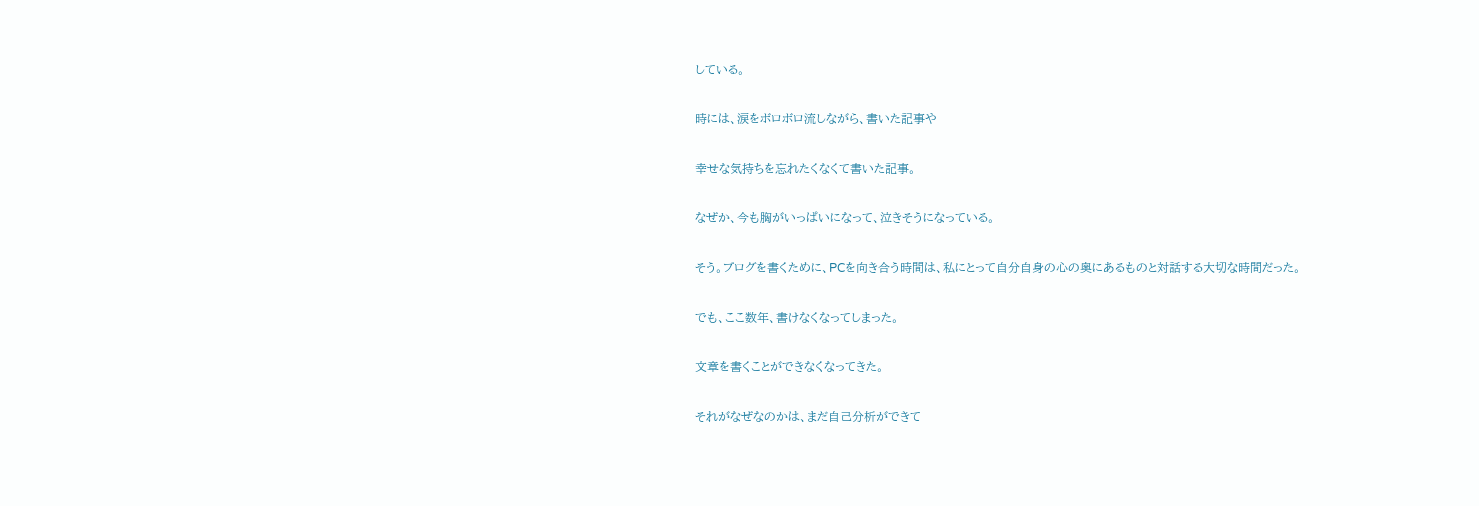している。

時には、涙をボロボロ流しながら、書いた記事や

幸せな気持ちを忘れたくなくて書いた記事。

なぜか、今も胸がいっぱいになって、泣きそうになっている。

そう。ブログを書くために、PCを向き合う時間は、私にとって自分自身の心の奥にあるものと対話する大切な時間だった。

でも、ここ数年、書けなくなってしまった。

文章を書くことができなくなってきた。

それがなぜなのかは、まだ自己分析ができて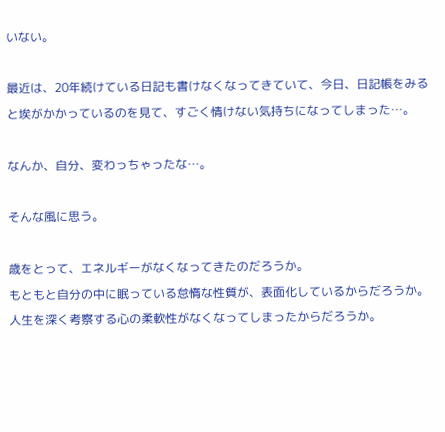いない。

最近は、20年続けている日記も書けなくなってきていて、今日、日記帳をみると埃がかかっているのを見て、すごく情けない気持ちになってしまった…。

なんか、自分、変わっちゃったな…。

そんな風に思う。

歳をとって、エネルギーがなくなってきたのだろうか。
もともと自分の中に眠っている怠惰な性質が、表面化しているからだろうか。
人生を深く考察する心の柔軟性がなくなってしまったからだろうか。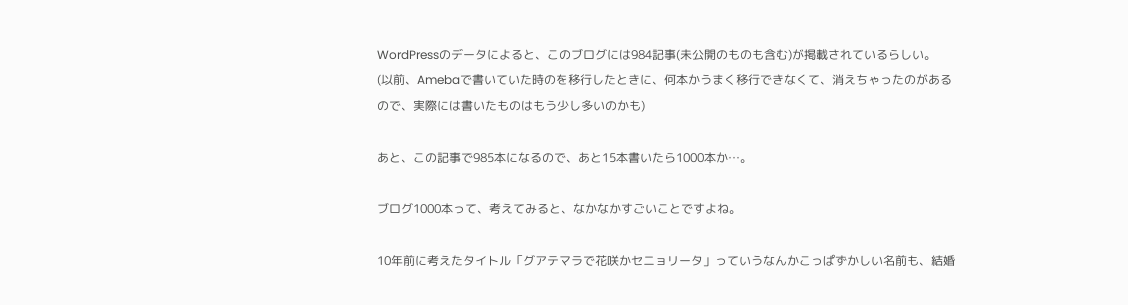WordPressのデータによると、このブログには984記事(未公開のものも含む)が掲載されているらしい。
(以前、Amebaで書いていた時のを移行したときに、何本かうまく移行できなくて、消えちゃったのがあるので、実際には書いたものはもう少し多いのかも)

あと、この記事で985本になるので、あと15本書いたら1000本か…。

ブログ1000本って、考えてみると、なかなかすごいことですよね。

10年前に考えたタイトル「グアテマラで花咲かセニョリータ」っていうなんかこっぱずかしい名前も、結婚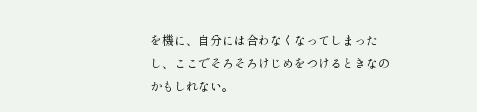を機に、自分には合わなくなってしまったし、ここでそろそろけじめをつけるときなのかもしれない。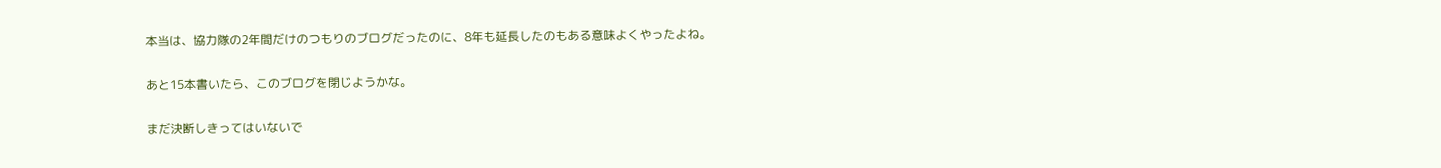本当は、協力隊の2年間だけのつもりのブログだったのに、8年も延長したのもある意味よくやったよね。

あと15本書いたら、このブログを閉じようかな。

まだ決断しきってはいないで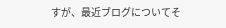すが、最近ブログについてそ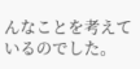んなことを考えているのでした。